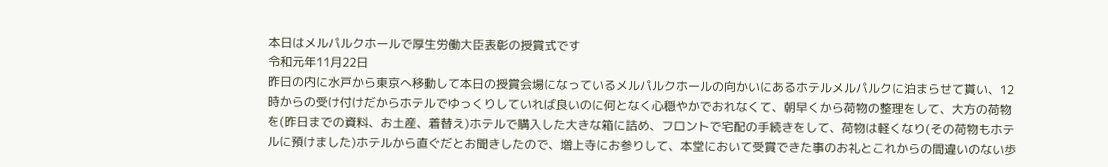本日はメルパルクホールで厚生労働大臣表彰の授賞式です
令和元年11月22日
昨日の内に水戸から東京へ移動して本日の授賞会場になっているメルパルクホールの向かいにあるホテルメルパルクに泊まらせて貰い、12時からの受け付けだからホテルでゆっくりしていれば良いのに何となく心穏やかでおれなくて、朝早くから荷物の整理をして、大方の荷物を(昨日までの資料、お土産、着替え)ホテルで購入した大きな箱に詰め、フロントで宅配の手続きをして、荷物は軽くなり(その荷物もホテルに預けました)ホテルから直ぐだとお聞きしたので、増上寺にお参りして、本堂において受賞できた事のお礼とこれからの間違いのない歩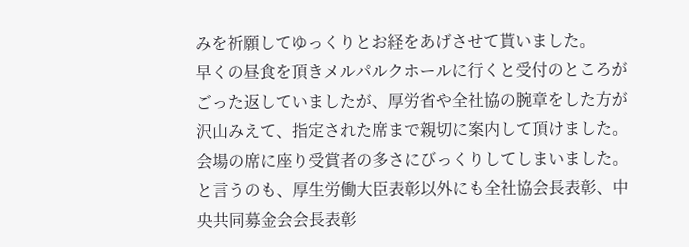みを祈願してゆっくりとお経をあげさせて貰いました。
早くの昼食を頂きメルパルクホールに行くと受付のところがごった返していましたが、厚労省や全社協の腕章をした方が沢山みえて、指定された席まで親切に案内して頂けました。会場の席に座り受賞者の多さにびっくりしてしまいました。と言うのも、厚生労働大臣表彰以外にも全社協会長表彰、中央共同募金会会長表彰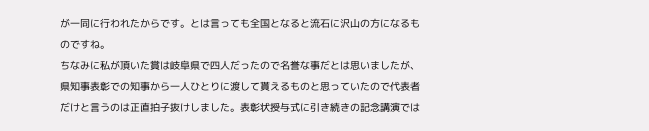が一同に行われたからです。とは言っても全国となると流石に沢山の方になるものですね。
ちなみに私が頂いた賞は岐阜県で四人だったので名誉な事だとは思いましたが、県知事表彰での知事から一人ひとりに渡して貰えるものと思っていたので代表者だけと言うのは正直拍子抜けしました。表彰状授与式に引き続きの記念講演では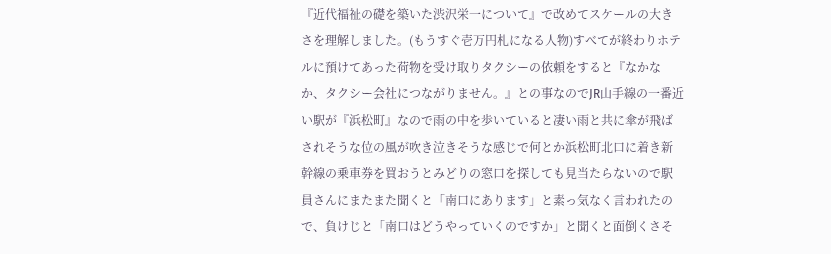『近代福祉の礎を築いた渋沢栄一について』で改めてスケールの大きさを理解しました。(もうすぐ壱万円札になる人物)すべてが終わりホテルに預けてあった荷物を受け取りタクシーの依頼をすると『なかなか、タクシー会社につながりません。』との事なのでJR山手線の一番近い駅が『浜松町』なので雨の中を歩いていると凄い雨と共に傘が飛ばされそうな位の風が吹き泣きそうな感じで何とか浜松町北口に着き新幹線の乗車券を買おうとみどりの窓口を探しても見当たらないので駅員さんにまたまた聞くと「南口にあります」と素っ気なく言われたので、負けじと「南口はどうやっていくのですか」と聞くと面倒くさそ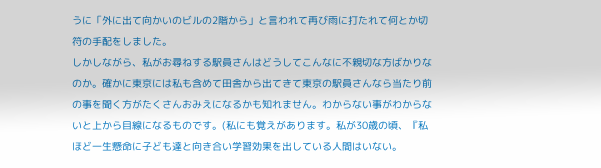うに「外に出て向かいのビルの2階から」と言われて再び雨に打たれて何とか切符の手配をしました。
しかしながら、私がお尋ねする駅員さんはどうしてこんなに不親切な方ばかりなのか。確かに東京には私も含めて田舎から出てきて東京の駅員さんなら当たり前の事を聞く方がたくさんおみえになるかも知れません。わからない事がわからないと上から目線になるものです。(私にも覚えがあります。私が30歳の頃、『私ほど一生懸命に子ども達と向き合い学習効果を出している人間はいない。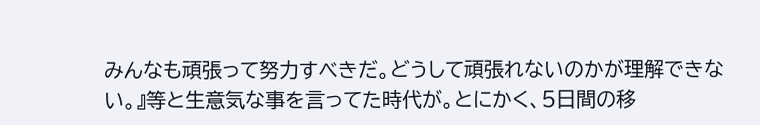みんなも頑張って努力すべきだ。どうして頑張れないのかが理解できない。』等と生意気な事を言ってた時代が。とにかく、5日間の移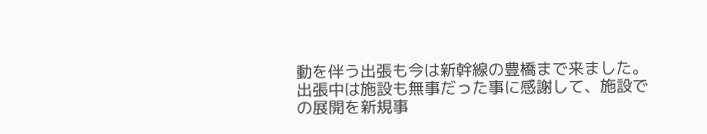動を伴う出張も今は新幹線の豊橋まで来ました。出張中は施設も無事だった事に感謝して、施設での展開を新規事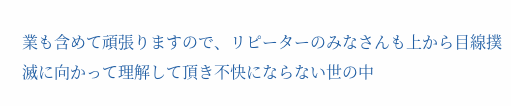業も含めて頑張りますので、リピーターのみなさんも上から目線撲滅に向かって理解して頂き不快にならない世の中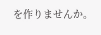を作りませんか。